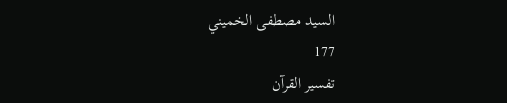السيد مصطفى الخميني
177
تفسير القرآن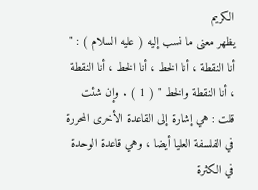الكريم
يظهر معنى ما نسب إليه ( عليه السلام ) : " أنا النقطة ، أنا الخط ، أنا الخط ، أنا النقطة ، أنا النقطة والخط " ( 1 ) . وإن شئت قلت : هي إشارة إلى القاعدة الأخرى المحررة في الفلسفة العليا أيضا ، وهي قاعدة الوحدة في الكثرة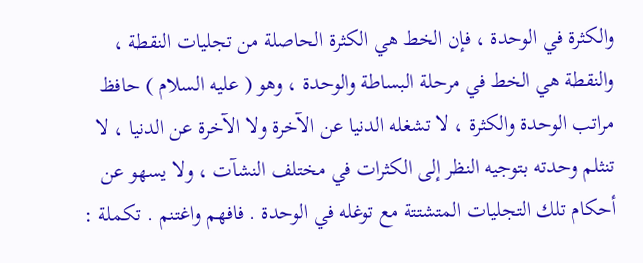والكثرة في الوحدة ، فإن الخط هي الكثرة الحاصلة من تجليات النقطة ، والنقطة هي الخط في مرحلة البساطة والوحدة ، وهو ( عليه السلام ) حافظ مراتب الوحدة والكثرة ، لا تشغله الدنيا عن الآخرة ولا الآخرة عن الدنيا ، لا تنثلم وحدته بتوجيه النظر إلى الكثرات في مختلف النشآت ، ولا يسهو عن أحكام تلك التجليات المتشتتة مع توغله في الوحدة . فافهم واغتنم . تكملة :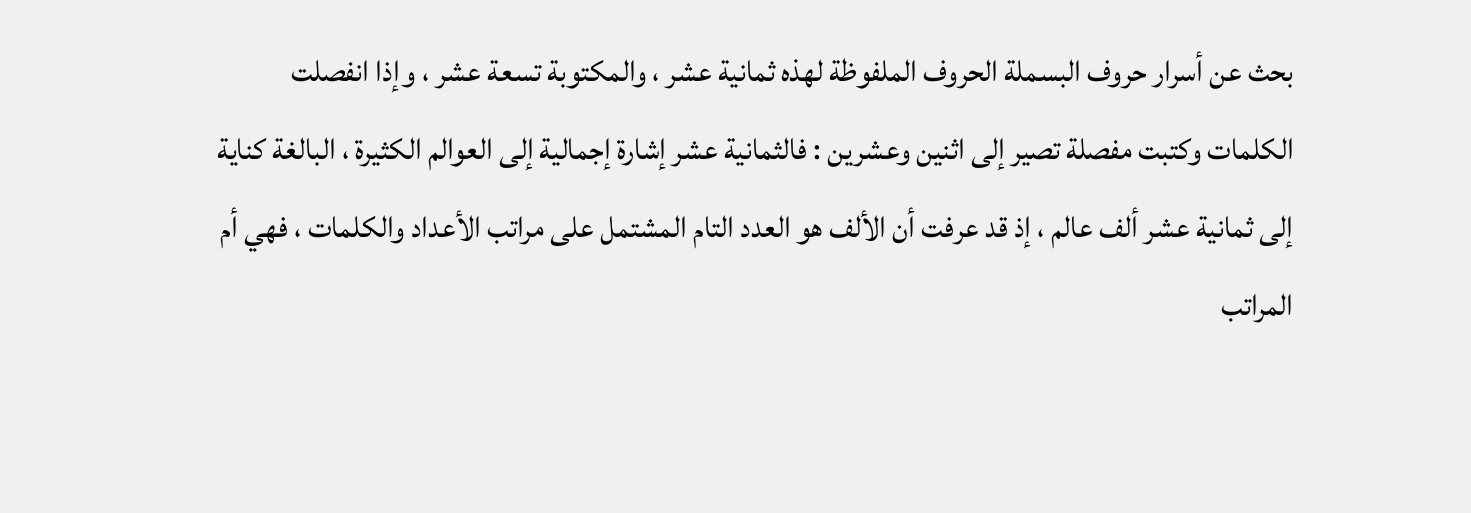بحث عن أسرار حروف البسملة الحروف الملفوظة لهذه ثمانية عشر ، والمكتوبة تسعة عشر ، وإذا انفصلت الكلمات وكتبت مفصلة تصير إلى اثنين وعشرين : فالثمانية عشر إشارة إجمالية إلى العوالم الكثيرة ، البالغة كناية إلى ثمانية عشر ألف عالم ، إذ قد عرفت أن الألف هو العدد التام المشتمل على مراتب الأعداد والكلمات ، فهي أم المراتب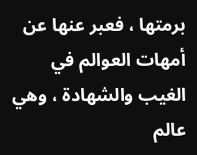برمتها ، فعبر عنها عن أمهات العوالم في الغيب والشهادة ، وهي عالم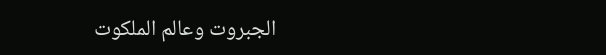الجبروت وعالم الملكوت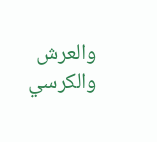والعرش والكرسي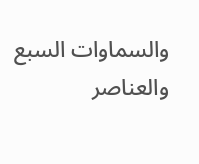والسماوات السبع والعناصر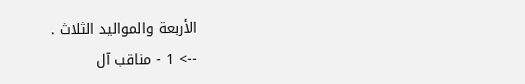الأربعة والمواليد الثلاث .
--> 1 - مناقب آل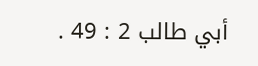أبي طالب 2 : 49 .